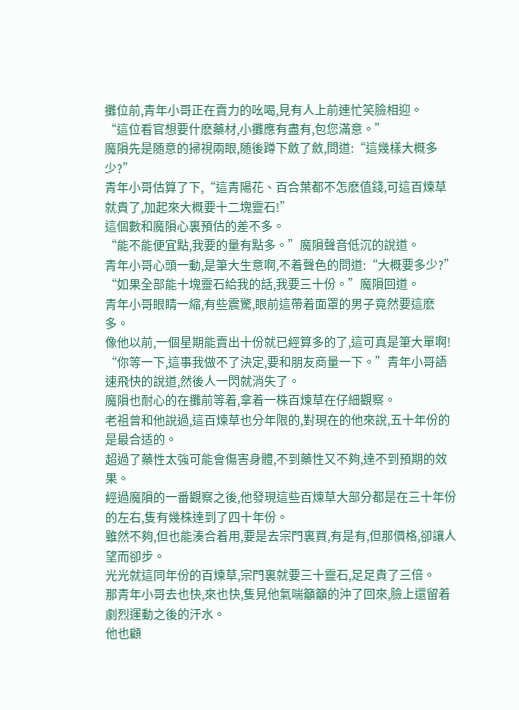攤位前,青年小哥正在賣力的吆喝,見有人上前連忙笑臉相迎。
“這位看官想要什麽藥材,小攤應有盡有,包您滿意。”
魔隕先是随意的掃視兩眼,随後蹲下斂了斂,問道:“這幾樣大概多少?”
青年小哥估算了下,“這青陽花、百合葉都不怎麽值錢,可這百煉草就貴了,加起來大概要十二塊靈石!”
這個數和魔隕心裏預估的差不多。
“能不能便宜點,我要的量有點多。”魔隕聲音低沉的說道。
青年小哥心頭一動,是筆大生意啊,不着聲色的問道:“大概要多少?”
“如果全部能十塊靈石給我的話,我要三十份。”魔隕回道。
青年小哥眼睛一縮,有些震驚,眼前這帶着面罩的男子竟然要這麽多。
像他以前,一個星期能賣出十份就已經算多的了,這可真是筆大單啊!
“你等一下,這事我做不了決定,要和朋友商量一下。”青年小哥語速飛快的說道,然後人一閃就消失了。
魔隕也耐心的在攤前等着,拿着一株百煉草在仔細觀察。
老祖曾和他說過,這百煉草也分年限的,對現在的他來說,五十年份的是最合适的。
超過了藥性太強可能會傷害身體,不到藥性又不夠,達不到預期的效果。
經過魔隕的一番觀察之後,他發現這些百煉草大部分都是在三十年份的左右,隻有幾株達到了四十年份。
雖然不夠,但也能湊合着用,要是去宗門裏買,有是有,但那價格,卻讓人望而卻步。
光光就這同年份的百煉草,宗門裏就要三十靈石,足足貴了三倍。
那青年小哥去也快,來也快,隻見他氣喘籲籲的沖了回來,臉上還留着劇烈運動之後的汗水。
他也顧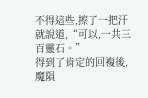不得這些,擦了一把汗就說道,“可以,一共三百靈石。”
得到了肯定的回複後,魔隕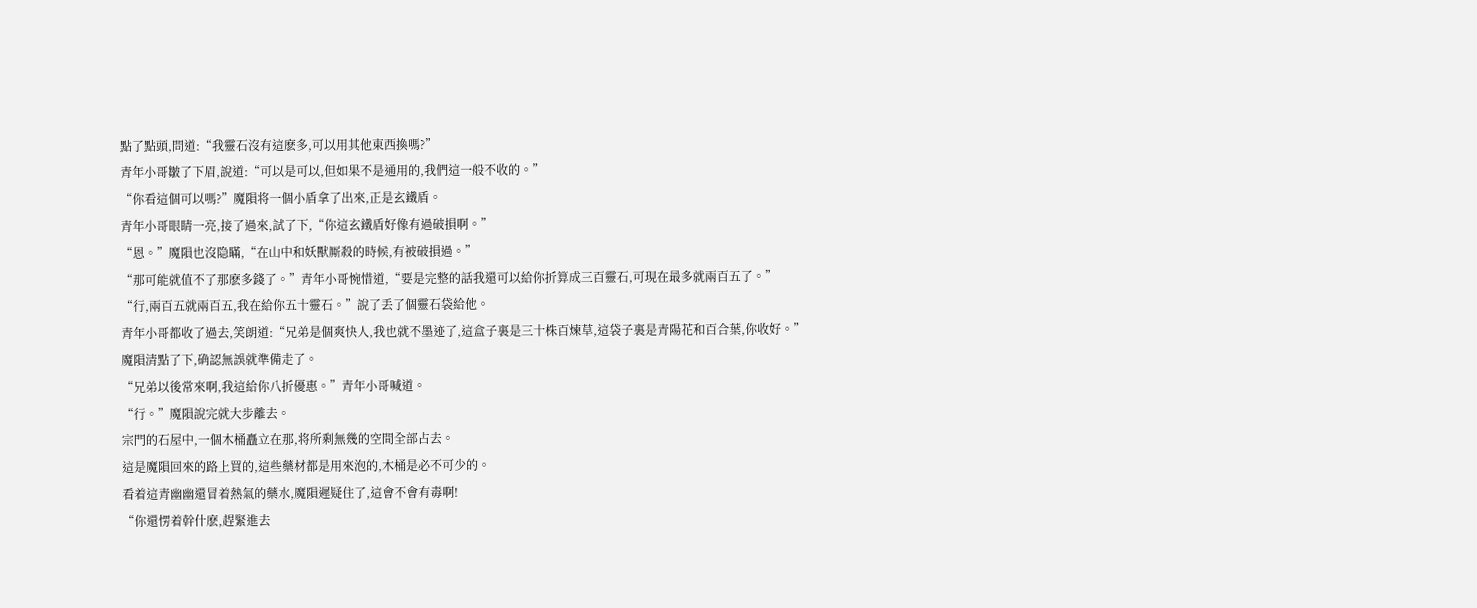點了點頭,問道:“我靈石沒有這麽多,可以用其他東西換嗎?”
青年小哥皺了下眉,說道:“可以是可以,但如果不是通用的,我們這一般不收的。”
“你看這個可以嗎?”魔隕将一個小盾拿了出來,正是玄鐵盾。
青年小哥眼睛一亮,接了過來,試了下,“你這玄鐵盾好像有過破損啊。”
“恩。”魔隕也沒隐瞞,“在山中和妖獸厮殺的時候,有被破損過。”
“那可能就值不了那麽多錢了。”青年小哥惋惜道,“要是完整的話我還可以給你折算成三百靈石,可現在最多就兩百五了。”
“行,兩百五就兩百五,我在給你五十靈石。”說了丢了個靈石袋給他。
青年小哥都收了過去,笑朗道:“兄弟是個爽快人,我也就不墨迹了,這盒子裏是三十株百煉草,這袋子裏是青陽花和百合葉,你收好。”
魔隕清點了下,确認無誤就準備走了。
“兄弟以後常來啊,我這給你八折優惠。”青年小哥喊道。
“行。”魔隕說完就大步離去。
宗門的石屋中,一個木桶矗立在那,将所剩無幾的空間全部占去。
這是魔隕回來的路上買的,這些藥材都是用來泡的,木桶是必不可少的。
看着這青幽幽還冒着熱氣的藥水,魔隕遲疑住了,這會不會有毒啊!
“你還愣着幹什麽,趕緊進去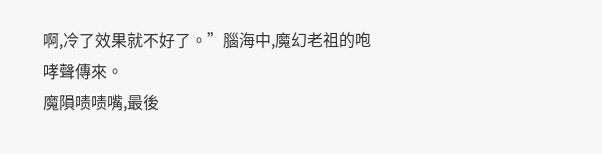啊,冷了效果就不好了。”腦海中,魔幻老祖的咆哮聲傳來。
魔隕啧啧嘴,最後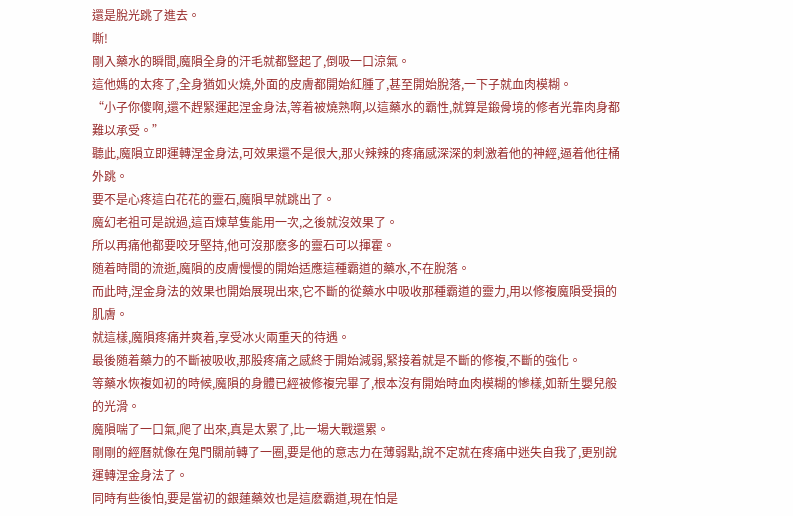還是脫光跳了進去。
嘶!
剛入藥水的瞬間,魔隕全身的汗毛就都豎起了,倒吸一口涼氣。
這他媽的太疼了,全身猶如火燒,外面的皮膚都開始紅腫了,甚至開始脫落,一下子就血肉模糊。
“小子你傻啊,還不趕緊運起涅金身法,等着被燒熟啊,以這藥水的霸性,就算是鍛骨境的修者光靠肉身都難以承受。”
聽此,魔隕立即運轉涅金身法,可效果還不是很大,那火辣辣的疼痛感深深的刺激着他的神經,逼着他往桶外跳。
要不是心疼這白花花的靈石,魔隕早就跳出了。
魔幻老祖可是說過,這百煉草隻能用一次,之後就沒效果了。
所以再痛他都要咬牙堅持,他可沒那麽多的靈石可以揮霍。
随着時間的流逝,魔隕的皮膚慢慢的開始适應這種霸道的藥水,不在脫落。
而此時,涅金身法的效果也開始展現出來,它不斷的從藥水中吸收那種霸道的靈力,用以修複魔隕受損的肌膚。
就這樣,魔隕疼痛并爽着,享受冰火兩重天的待遇。
最後随着藥力的不斷被吸收,那股疼痛之感終于開始減弱,緊接着就是不斷的修複,不斷的強化。
等藥水恢複如初的時候,魔隕的身體已經被修複完畢了,根本沒有開始時血肉模糊的慘樣,如新生嬰兒般的光滑。
魔隕喘了一口氣,爬了出來,真是太累了,比一場大戰還累。
剛剛的經曆就像在鬼門關前轉了一圈,要是他的意志力在薄弱點,說不定就在疼痛中迷失自我了,更别說運轉涅金身法了。
同時有些後怕,要是當初的銀蓮藥效也是這麽霸道,現在怕是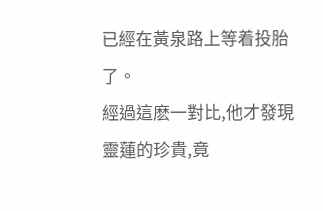已經在黃泉路上等着投胎了。
經過這麽一對比,他才發現靈蓮的珍貴,竟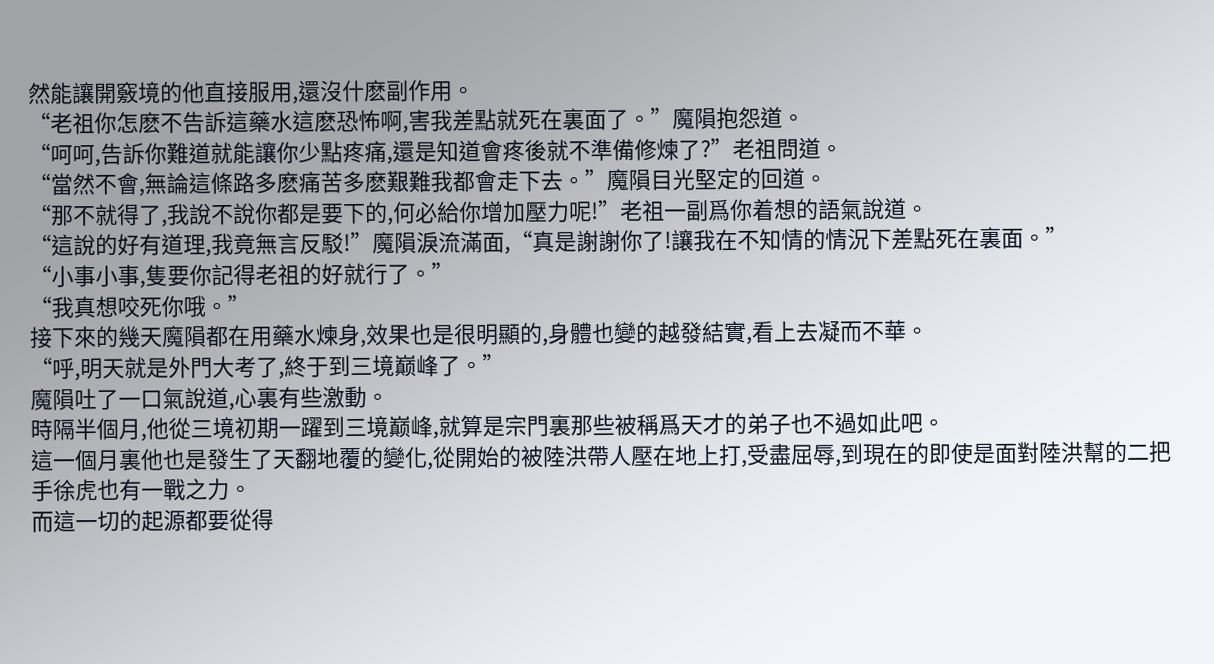然能讓開竅境的他直接服用,還沒什麽副作用。
“老祖你怎麽不告訴這藥水這麽恐怖啊,害我差點就死在裏面了。”魔隕抱怨道。
“呵呵,告訴你難道就能讓你少點疼痛,還是知道會疼後就不準備修煉了?”老祖問道。
“當然不會,無論這條路多麽痛苦多麽艱難我都會走下去。”魔隕目光堅定的回道。
“那不就得了,我說不說你都是要下的,何必給你增加壓力呢!”老祖一副爲你着想的語氣說道。
“這說的好有道理,我竟無言反駁!”魔隕淚流滿面,“真是謝謝你了!讓我在不知情的情況下差點死在裏面。”
“小事小事,隻要你記得老祖的好就行了。”
“我真想咬死你哦。”
接下來的幾天魔隕都在用藥水煉身,效果也是很明顯的,身體也變的越發結實,看上去凝而不華。
“呼,明天就是外門大考了,終于到三境巅峰了。”
魔隕吐了一口氣說道,心裏有些激動。
時隔半個月,他從三境初期一躍到三境巅峰,就算是宗門裏那些被稱爲天才的弟子也不過如此吧。
這一個月裏他也是發生了天翻地覆的變化,從開始的被陸洪帶人壓在地上打,受盡屈辱,到現在的即使是面對陸洪幫的二把手徐虎也有一戰之力。
而這一切的起源都要從得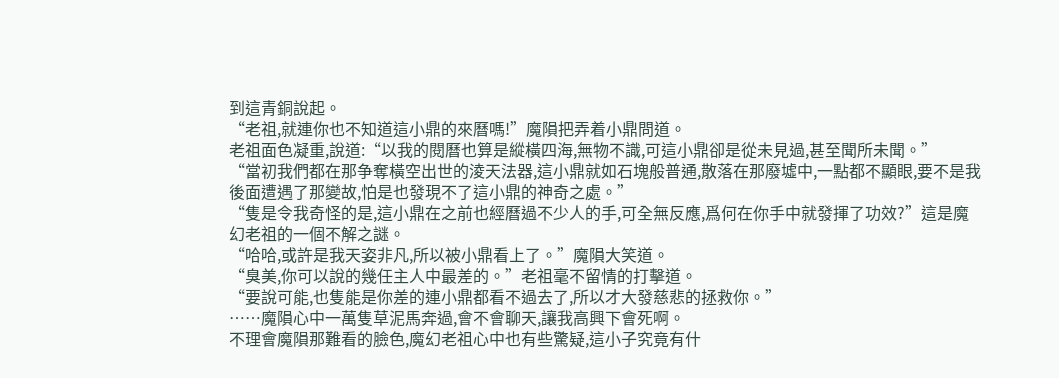到這青銅說起。
“老祖,就連你也不知道這小鼎的來曆嗎!”魔隕把弄着小鼎問道。
老祖面色凝重,說道:“以我的閱曆也算是縱橫四海,無物不識,可這小鼎卻是從未見過,甚至聞所未聞。”
“當初我們都在那争奪橫空出世的淩天法器,這小鼎就如石塊般普通,散落在那廢墟中,一點都不顯眼,要不是我後面遭遇了那變故,怕是也發現不了這小鼎的神奇之處。”
“隻是令我奇怪的是,這小鼎在之前也經曆過不少人的手,可全無反應,爲何在你手中就發揮了功效?”這是魔幻老祖的一個不解之謎。
“哈哈,或許是我天姿非凡,所以被小鼎看上了。”魔隕大笑道。
“臭美,你可以說的幾任主人中最差的。”老祖毫不留情的打擊道。
“要說可能,也隻能是你差的連小鼎都看不過去了,所以才大發慈悲的拯救你。”
……魔隕心中一萬隻草泥馬奔過,會不會聊天,讓我高興下會死啊。
不理會魔隕那難看的臉色,魔幻老祖心中也有些驚疑,這小子究竟有什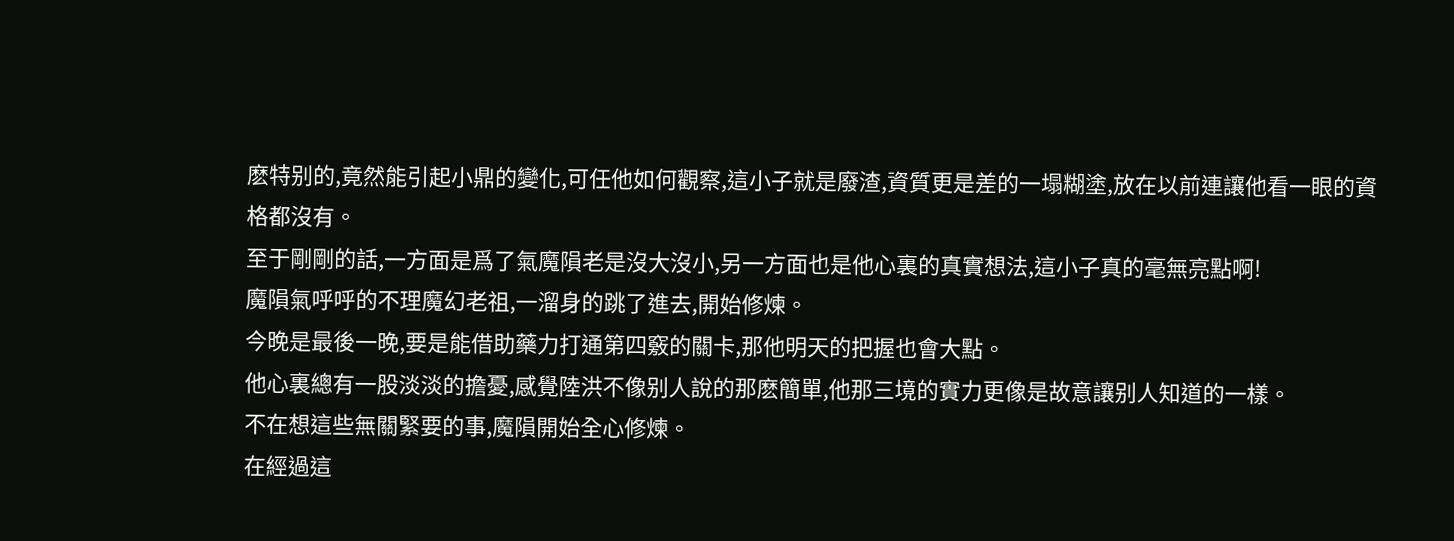麽特别的,竟然能引起小鼎的變化,可任他如何觀察,這小子就是廢渣,資質更是差的一塌糊塗,放在以前連讓他看一眼的資格都沒有。
至于剛剛的話,一方面是爲了氣魔隕老是沒大沒小,另一方面也是他心裏的真實想法,這小子真的毫無亮點啊!
魔隕氣呼呼的不理魔幻老祖,一溜身的跳了進去,開始修煉。
今晚是最後一晚,要是能借助藥力打通第四竅的關卡,那他明天的把握也會大點。
他心裏總有一股淡淡的擔憂,感覺陸洪不像别人說的那麽簡單,他那三境的實力更像是故意讓别人知道的一樣。
不在想這些無關緊要的事,魔隕開始全心修煉。
在經過這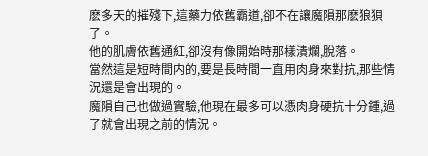麽多天的摧殘下,這藥力依舊霸道,卻不在讓魔隕那麽狼狽了。
他的肌膚依舊通紅,卻沒有像開始時那樣潰爛,脫落。
當然這是短時間内的,要是長時間一直用肉身來對抗,那些情況還是會出現的。
魔隕自己也做過實驗,他現在最多可以憑肉身硬抗十分鍾,過了就會出現之前的情況。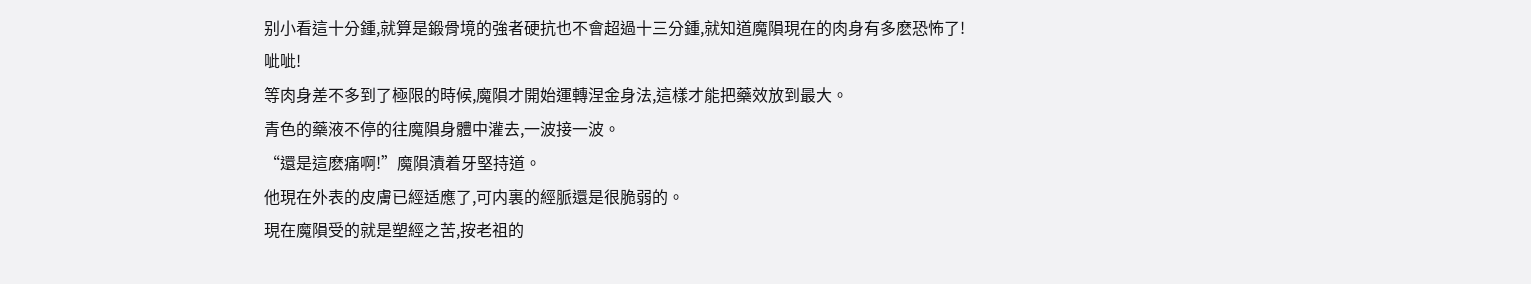别小看這十分鍾,就算是鍛骨境的強者硬抗也不會超過十三分鍾,就知道魔隕現在的肉身有多麽恐怖了!
呲呲!
等肉身差不多到了極限的時候,魔隕才開始運轉涅金身法,這樣才能把藥效放到最大。
青色的藥液不停的往魔隕身體中灌去,一波接一波。
“還是這麽痛啊!”魔隕漬着牙堅持道。
他現在外表的皮膚已經适應了,可内裏的經脈還是很脆弱的。
現在魔隕受的就是塑經之苦,按老祖的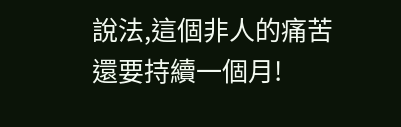說法,這個非人的痛苦還要持續一個月!